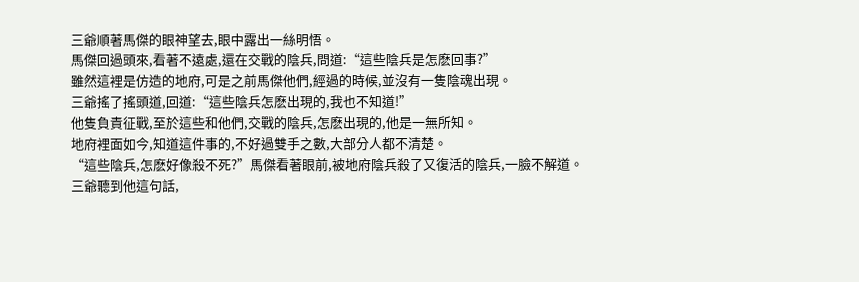三爺順著馬傑的眼神望去,眼中露出一絲明悟。
馬傑回過頭來,看著不遠處,還在交戰的陰兵,問道:“這些陰兵是怎麽回事?”
雖然這裡是仿造的地府,可是之前馬傑他們,經過的時候,並沒有一隻陰魂出現。
三爺搖了搖頭道,回道:“這些陰兵怎麽出現的,我也不知道!”
他隻負責征戰,至於這些和他們,交戰的陰兵,怎麽出現的,他是一無所知。
地府裡面如今,知道這件事的,不好過雙手之數,大部分人都不清楚。
“這些陰兵,怎麽好像殺不死?”馬傑看著眼前,被地府陰兵殺了又復活的陰兵,一臉不解道。
三爺聽到他這句話,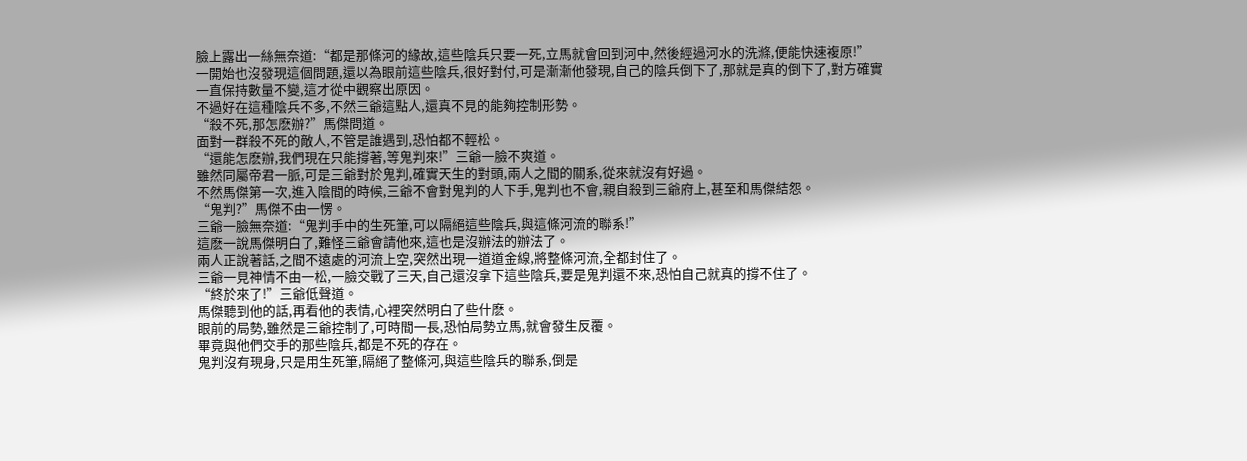臉上露出一絲無奈道:“都是那條河的緣故,這些陰兵只要一死,立馬就會回到河中,然後經過河水的洗滌,便能快速複原!”
一開始也沒發現這個問題,還以為眼前這些陰兵,很好對付,可是漸漸他發現,自己的陰兵倒下了,那就是真的倒下了,對方確實一直保持數量不變,這才從中觀察出原因。
不過好在這種陰兵不多,不然三爺這點人,還真不見的能夠控制形勢。
“殺不死,那怎麽辦?”馬傑問道。
面對一群殺不死的敵人,不管是誰遇到,恐怕都不輕松。
“還能怎麽辦,我們現在只能撐著,等鬼判來!”三爺一臉不爽道。
雖然同屬帝君一脈,可是三爺對於鬼判,確實天生的對頭,兩人之間的關系,從來就沒有好過。
不然馬傑第一次,進入陰間的時候,三爺不會對鬼判的人下手,鬼判也不會,親自殺到三爺府上,甚至和馬傑結怨。
“鬼判?”馬傑不由一愣。
三爺一臉無奈道:“鬼判手中的生死筆,可以隔絕這些陰兵,與這條河流的聯系!”
這麽一說馬傑明白了,難怪三爺會請他來,這也是沒辦法的辦法了。
兩人正說著話,之間不遠處的河流上空,突然出現一道道金線,將整條河流,全都封住了。
三爺一見神情不由一松,一臉交戰了三天,自己還沒拿下這些陰兵,要是鬼判還不來,恐怕自己就真的撐不住了。
“終於來了!”三爺低聲道。
馬傑聽到他的話,再看他的表情,心裡突然明白了些什麽。
眼前的局勢,雖然是三爺控制了,可時間一長,恐怕局勢立馬,就會發生反覆。
畢竟與他們交手的那些陰兵,都是不死的存在。
鬼判沒有現身,只是用生死筆,隔絕了整條河,與這些陰兵的聯系,倒是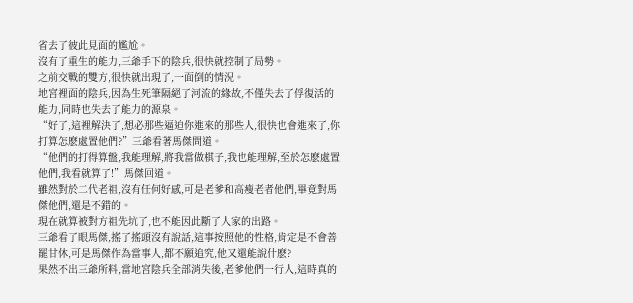省去了彼此見面的尷尬。
沒有了重生的能力,三爺手下的陰兵,很快就控制了局勢。
之前交戰的雙方,很快就出現了,一面倒的情況。
地宮裡面的陰兵,因為生死筆隔絕了河流的緣故,不僅失去了俘復活的能力,同時也失去了能力的源泉。
“好了,這裡解決了,想必那些逼迫你進來的那些人,很快也會進來了,你打算怎麽處置他們?”三爺看著馬傑問道。
“他們的打得算盤,我能理解,將我當做棋子,我也能理解,至於怎麽處置他們,我看就算了!”馬傑回道。
雖然對於二代老祖,沒有任何好感,可是老爹和高瘦老者他們,畢竟對馬傑他們,還是不錯的。
現在就算被對方祖先坑了,也不能因此斷了人家的出路。
三爺看了眼馬傑,搖了搖頭沒有說話,這事按照他的性格,肯定是不會善罷甘休,可是馬傑作為當事人,都不願追究,他又還能說什麽?
果然不出三爺所料,當地宮陰兵全部消失後,老爹他們一行人,這時真的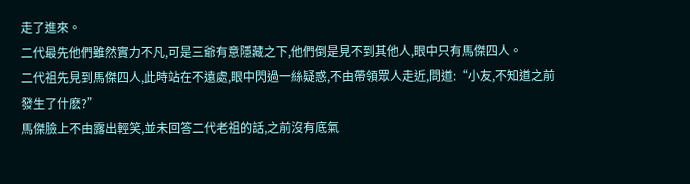走了進來。
二代最先他們雖然實力不凡,可是三爺有意隱藏之下,他們倒是見不到其他人,眼中只有馬傑四人。
二代祖先見到馬傑四人,此時站在不遠處,眼中閃過一絲疑惑,不由帶領眾人走近,問道:“小友,不知道之前發生了什麽?”
馬傑臉上不由露出輕笑,並未回答二代老祖的話,之前沒有底氣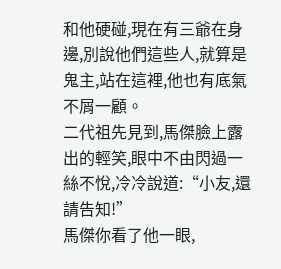和他硬碰,現在有三爺在身邊,別說他們這些人,就算是鬼主,站在這裡,他也有底氣不屑一顧。
二代祖先見到,馬傑臉上露出的輕笑,眼中不由閃過一絲不悅,冷冷說道:“小友,還請告知!”
馬傑你看了他一眼,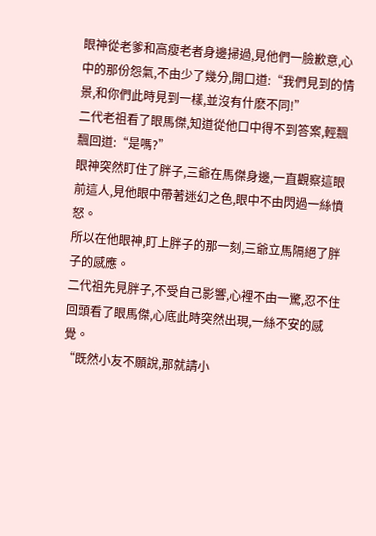眼神從老爹和高瘦老者身邊掃過,見他們一臉歉意,心中的那份怨氣,不由少了幾分,開口道:“我們見到的情景,和你們此時見到一樣,並沒有什麽不同!”
二代老祖看了眼馬傑,知道從他口中得不到答案,輕飄飄回道:“是嗎?”
眼神突然盯住了胖子,三爺在馬傑身邊,一直觀察這眼前這人,見他眼中帶著迷幻之色,眼中不由閃過一絲憤怒。
所以在他眼神,盯上胖子的那一刻,三爺立馬隔絕了胖子的感應。
二代祖先見胖子,不受自己影響,心裡不由一驚,忍不住回頭看了眼馬傑,心底此時突然出現,一絲不安的感覺。
“既然小友不願說,那就請小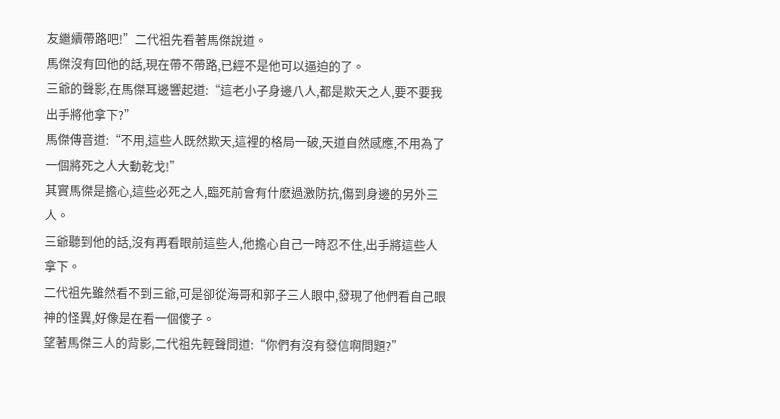友繼續帶路吧!”二代祖先看著馬傑說道。
馬傑沒有回他的話,現在帶不帶路,已經不是他可以逼迫的了。
三爺的聲影,在馬傑耳邊響起道:“這老小子身邊八人,都是欺天之人,要不要我出手將他拿下?”
馬傑傳音道:“不用,這些人既然欺天,這裡的格局一破,天道自然感應,不用為了一個將死之人大動乾戈!”
其實馬傑是擔心,這些必死之人,臨死前會有什麽過激防抗,傷到身邊的另外三人。
三爺聽到他的話,沒有再看眼前這些人,他擔心自己一時忍不住,出手將這些人拿下。
二代祖先雖然看不到三爺,可是卻從海哥和郭子三人眼中,發現了他們看自己眼神的怪異,好像是在看一個傻子。
望著馬傑三人的背影,二代祖先輕聲問道:“你們有沒有發信啊問題?”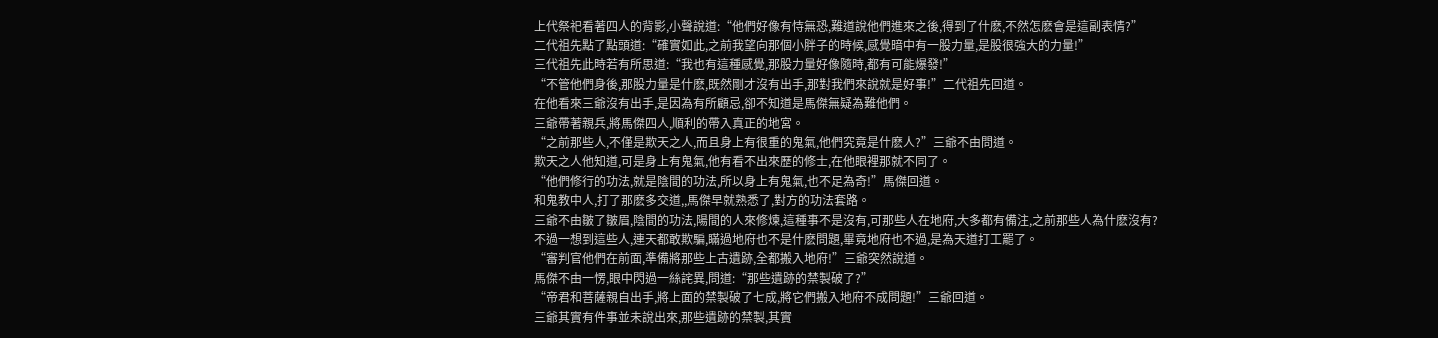上代祭祀看著四人的背影,小聲說道:“他們好像有恃無恐,難道說他們進來之後,得到了什麽,不然怎麽會是這副表情?”
二代祖先點了點頭道:“確實如此,之前我望向那個小胖子的時候,感覺暗中有一股力量,是股很強大的力量!”
三代祖先此時若有所思道:“我也有這種感覺,那股力量好像隨時,都有可能爆發!”
“不管他們身後,那股力量是什麽,既然剛才沒有出手,那對我們來說就是好事!”二代祖先回道。
在他看來三爺沒有出手,是因為有所顧忌,卻不知道是馬傑無疑為難他們。
三爺帶著親兵,將馬傑四人,順利的帶入真正的地宮。
“之前那些人,不僅是欺天之人,而且身上有很重的鬼氣,他們究竟是什麽人?”三爺不由問道。
欺天之人他知道,可是身上有鬼氣,他有看不出來歷的修士,在他眼裡那就不同了。
“他們修行的功法,就是陰間的功法,所以身上有鬼氣,也不足為奇!”馬傑回道。
和鬼教中人,打了那麽多交道,,馬傑早就熟悉了,對方的功法套路。
三爺不由皺了皺眉,陰間的功法,陽間的人來修煉,這種事不是沒有,可那些人在地府,大多都有備注,之前那些人為什麽沒有?
不過一想到這些人,連天都敢欺騙,瞞過地府也不是什麽問題,畢竟地府也不過,是為天道打工罷了。
“審判官他們在前面,準備將那些上古遺跡,全都搬入地府!”三爺突然說道。
馬傑不由一愣,眼中閃過一絲詫異,問道:“那些遺跡的禁製破了?”
“帝君和菩薩親自出手,將上面的禁製破了七成,將它們搬入地府不成問題!”三爺回道。
三爺其實有件事並未說出來,那些遺跡的禁製,其實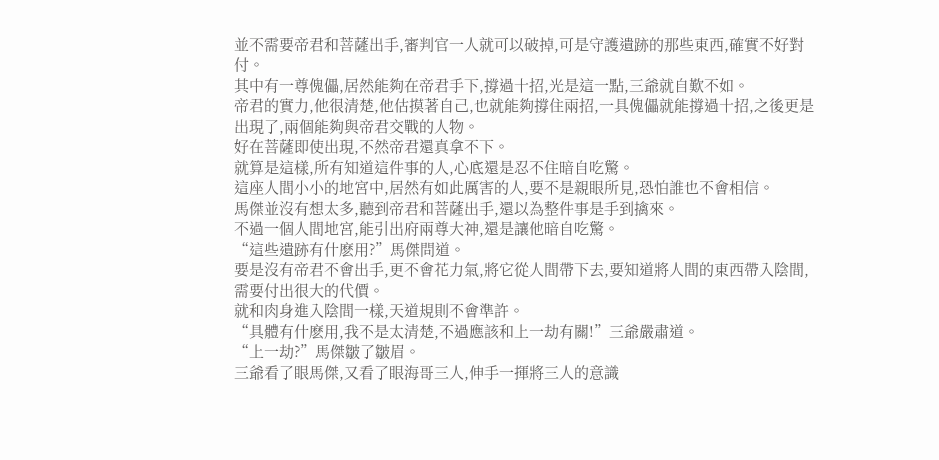並不需要帝君和菩薩出手,審判官一人就可以破掉,可是守護遺跡的那些東西,確實不好對付。
其中有一尊傀儡,居然能夠在帝君手下,撐過十招,光是這一點,三爺就自歎不如。
帝君的實力,他很清楚,他估摸著自己,也就能夠撐住兩招,一具傀儡就能撐過十招,之後更是出現了,兩個能夠與帝君交戰的人物。
好在菩薩即使出現,不然帝君還真拿不下。
就算是這樣,所有知道這件事的人,心底還是忍不住暗自吃驚。
這座人間小小的地宮中,居然有如此厲害的人,要不是親眼所見,恐怕誰也不會相信。
馬傑並沒有想太多,聽到帝君和菩薩出手,還以為整件事是手到擒來。
不過一個人間地宮,能引出府兩尊大神,還是讓他暗自吃驚。
“這些遺跡有什麽用?”馬傑問道。
要是沒有帝君不會出手,更不會花力氣,將它從人間帶下去,要知道將人間的東西帶入陰間,需要付出很大的代價。
就和肉身進入陰間一樣,天道規則不會準許。
“具體有什麽用,我不是太清楚,不過應該和上一劫有關!”三爺嚴肅道。
“上一劫?”馬傑皺了皺眉。
三爺看了眼馬傑,又看了眼海哥三人,伸手一揮將三人的意識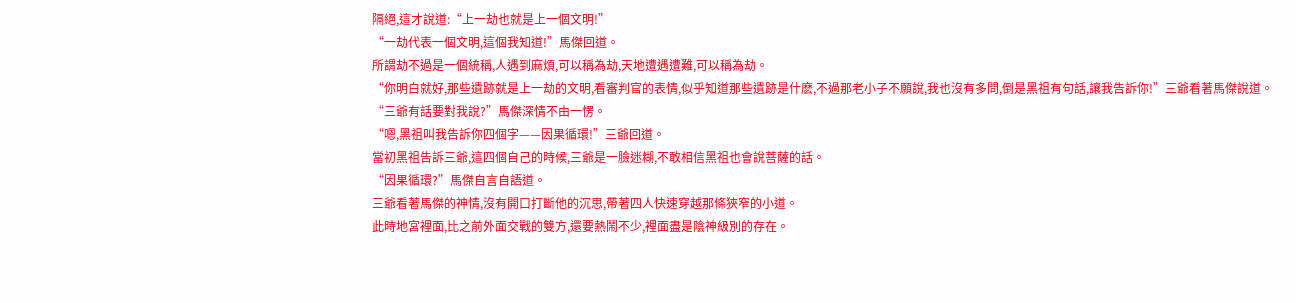隔絕,這才說道:“上一劫也就是上一個文明!”
“一劫代表一個文明,這個我知道!”馬傑回道。
所謂劫不過是一個統稱,人遇到麻煩,可以稱為劫,天地遭遇遭難,可以稱為劫。
“你明白就好,那些遺跡就是上一劫的文明,看審判官的表情,似乎知道那些遺跡是什麽,不過那老小子不願說,我也沒有多問,倒是黑祖有句話,讓我告訴你!”三爺看著馬傑說道。
“三爺有話要對我說?”馬傑深情不由一愣。
“嗯,黑祖叫我告訴你四個字——因果循環!”三爺回道。
當初黑祖告訴三爺,這四個自己的時候,三爺是一臉迷糊,不敢相信黑祖也會說菩薩的話。
“因果循環?”馬傑自言自語道。
三爺看著馬傑的神情,沒有開口打斷他的沉思,帶著四人快速穿越那條狹窄的小道。
此時地宮裡面,比之前外面交戰的雙方,還要熱鬧不少,裡面盡是陰神級別的存在。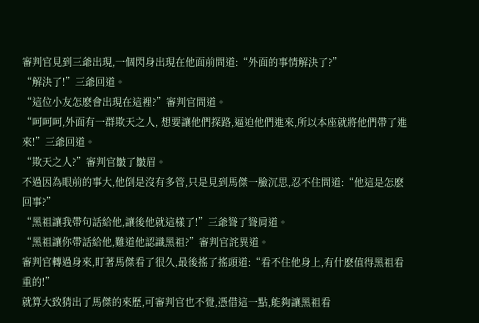審判官見到三爺出現,一個閃身出現在他面前問道:“外面的事情解決了?”
“解決了!”三爺回道。
“這位小友怎麽會出現在這裡?”審判官問道。
“呵呵呵,外面有一群欺天之人, 想要讓他們探路,逼迫他們進來,所以本座就將他們帶了進來!”三爺回道。
“欺天之人?”審判官皺了皺眉。
不過因為眼前的事大,他倒是沒有多管,只是見到馬傑一臉沉思,忍不住問道:“他這是怎麽回事?”
“黑祖讓我帶句話給他,讓後他就這樣了!”三爺聳了聳肩道。
“黑祖讓你帶話給他,難道他認識黑祖?”審判官詫異道。
審判官轉過身來,盯著馬傑看了很久,最後搖了搖頭道:“看不住他身上,有什麽值得黑祖看重的!”
就算大致猜出了馬傑的來歷,可審判官也不覺,憑借這一點,能夠讓黑祖看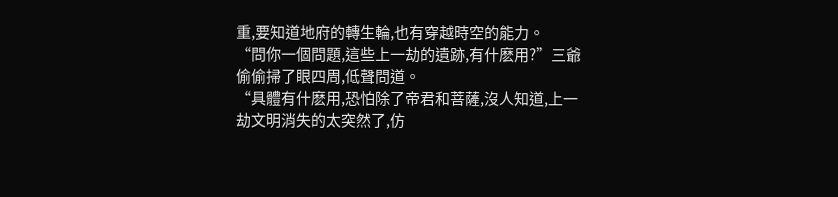重,要知道地府的轉生輪,也有穿越時空的能力。
“問你一個問題,這些上一劫的遺跡,有什麽用?”三爺偷偷掃了眼四周,低聲問道。
“具體有什麽用,恐怕除了帝君和菩薩,沒人知道,上一劫文明消失的太突然了,仿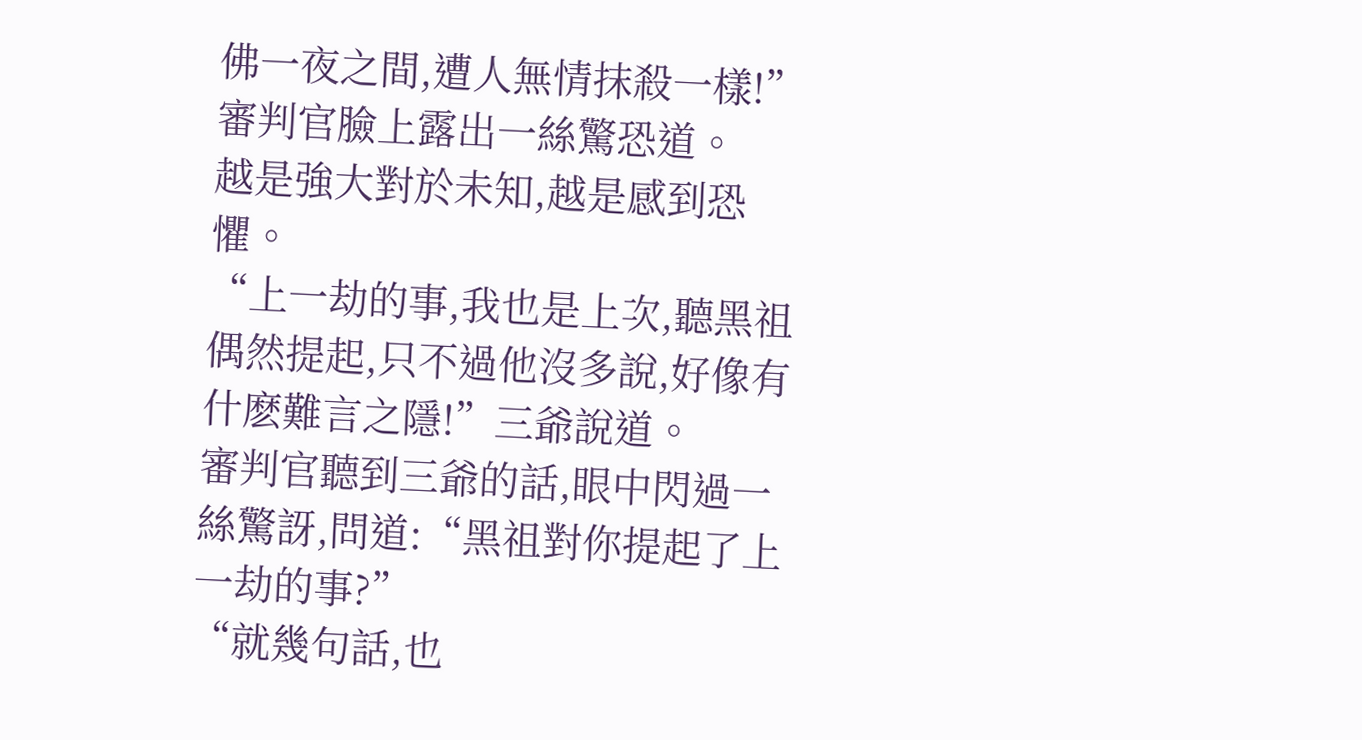佛一夜之間,遭人無情抹殺一樣!”審判官臉上露出一絲驚恐道。
越是強大對於未知,越是感到恐懼。
“上一劫的事,我也是上次,聽黑祖偶然提起,只不過他沒多說,好像有什麽難言之隱!”三爺說道。
審判官聽到三爺的話,眼中閃過一絲驚訝,問道:“黑祖對你提起了上一劫的事?”
“就幾句話,也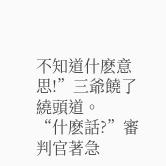不知道什麽意思!”三爺饒了繞頭道。
“什麽話?”審判官著急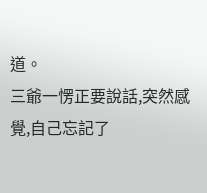道。
三爺一愣正要說話,突然感覺,自己忘記了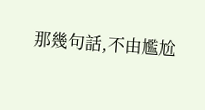那幾句話,不由尷尬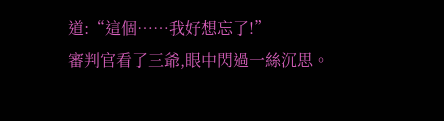道:“這個……我好想忘了!”
審判官看了三爺,眼中閃過一絲沉思。